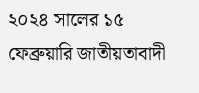২০২৪ সালের ১৫ ফেব্রুয়ারি জাতীয়তাবাদী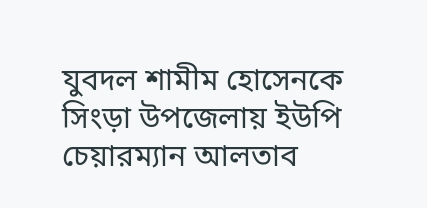যুবদল শামীম হোসেনকে সিংড়া উপজেলায় ইউপি চেয়ারম্যান আলতাব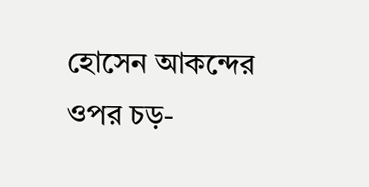হোসেন আকন্দের ওপর চড়-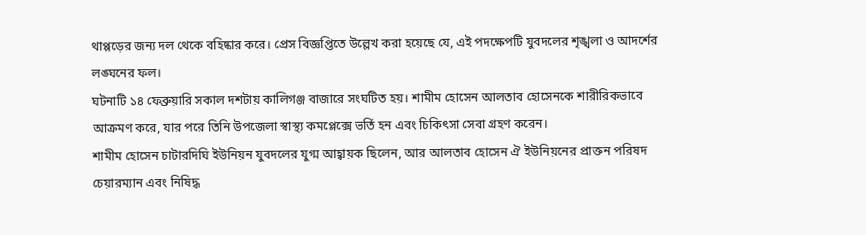থাপ্পড়ের জন্য দল থেকে বহিষ্কার করে। প্রেস বিজ্ঞপ্তিতে উল্লেখ করা হয়েছে যে, এই পদক্ষেপটি যুবদলের শৃঙ্খলা ও আদর্শের লঙ্ঘনের ফল।
ঘটনাটি ১৪ ফেব্রুয়ারি সকাল দশটায় কালিগঞ্জ বাজারে সংঘটিত হয়। শামীম হোসেন আলতাব হোসেনকে শারীরিকভাবে আক্রমণ করে, যার পরে তিনি উপজেলা স্বাস্থ্য কমপ্লেক্সে ভর্তি হন এবং চিকিৎসা সেবা গ্রহণ করেন।
শামীম হোসেন চাটারদিঘি ইউনিয়ন যুবদলের যুগ্ম আহ্বায়ক ছিলেন, আর আলতাব হোসেন ঐ ইউনিয়নের প্রাক্তন পরিষদ চেয়ারম্যান এবং নিষিদ্ধ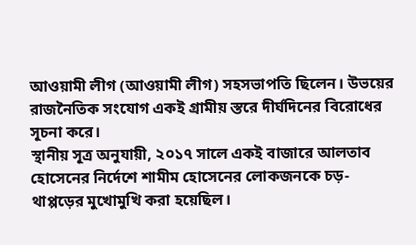আওয়ামী লীগ (আওয়ামী লীগ) সহসভাপতি ছিলেন। উভয়ের রাজনৈতিক সংযোগ একই গ্রামীয় স্তরে দীর্ঘদিনের বিরোধের সূচনা করে।
স্থানীয় সূত্র অনুযায়ী, ২০১৭ সালে একই বাজারে আলতাব হোসেনের নির্দেশে শামীম হোসেনের লোকজনকে চড়-থাপ্পড়ের মুখোমুখি করা হয়েছিল।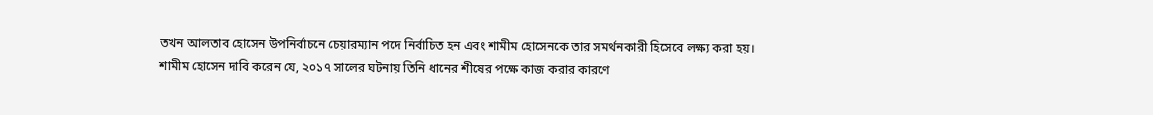তখন আলতাব হোসেন উপনির্বাচনে চেয়ারম্যান পদে নির্বাচিত হন এবং শামীম হোসেনকে তার সমর্থনকারী হিসেবে লক্ষ্য করা হয়।
শামীম হোসেন দাবি করেন যে, ২০১৭ সালের ঘটনায় তিনি ধানের শীষের পক্ষে কাজ করার কারণে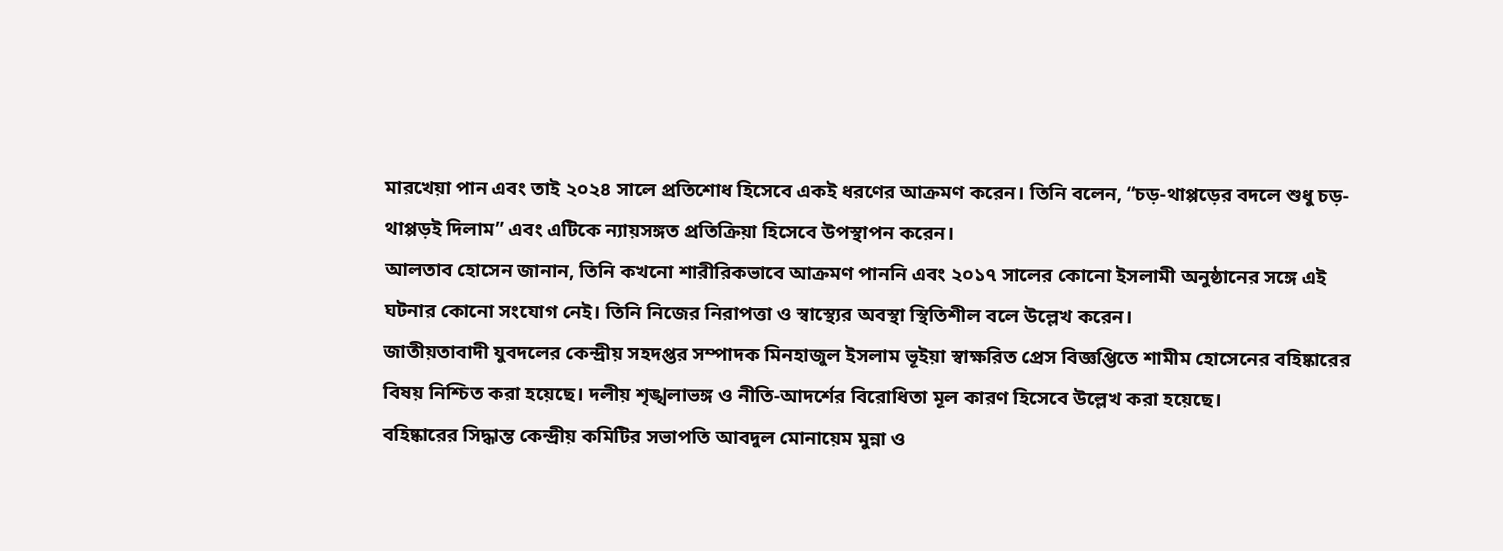মারখেয়া পান এবং তাই ২০২৪ সালে প্রতিশোধ হিসেবে একই ধরণের আক্রমণ করেন। তিনি বলেন, “চড়-থাপ্পড়ের বদলে শুধু চড়-থাপ্পড়ই দিলাম” এবং এটিকে ন্যায়সঙ্গত প্রতিক্রিয়া হিসেবে উপস্থাপন করেন।
আলতাব হোসেন জানান, তিনি কখনো শারীরিকভাবে আক্রমণ পাননি এবং ২০১৭ সালের কোনো ইসলামী অনুষ্ঠানের সঙ্গে এই ঘটনার কোনো সংযোগ নেই। তিনি নিজের নিরাপত্তা ও স্বাস্থ্যের অবস্থা স্থিতিশীল বলে উল্লেখ করেন।
জাতীয়তাবাদী যুবদলের কেন্দ্রীয় সহদপ্তর সম্পাদক মিনহাজুল ইসলাম ভূইয়া স্বাক্ষরিত প্রেস বিজ্ঞপ্তিতে শামীম হোসেনের বহিষ্কারের বিষয় নিশ্চিত করা হয়েছে। দলীয় শৃঙ্খলাভঙ্গ ও নীতি-আদর্শের বিরোধিতা মূল কারণ হিসেবে উল্লেখ করা হয়েছে।
বহিষ্কারের সিদ্ধান্ত কেন্দ্রীয় কমিটির সভাপতি আবদুল মোনায়েম মুন্না ও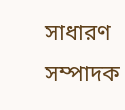সাধারণ সম্পাদক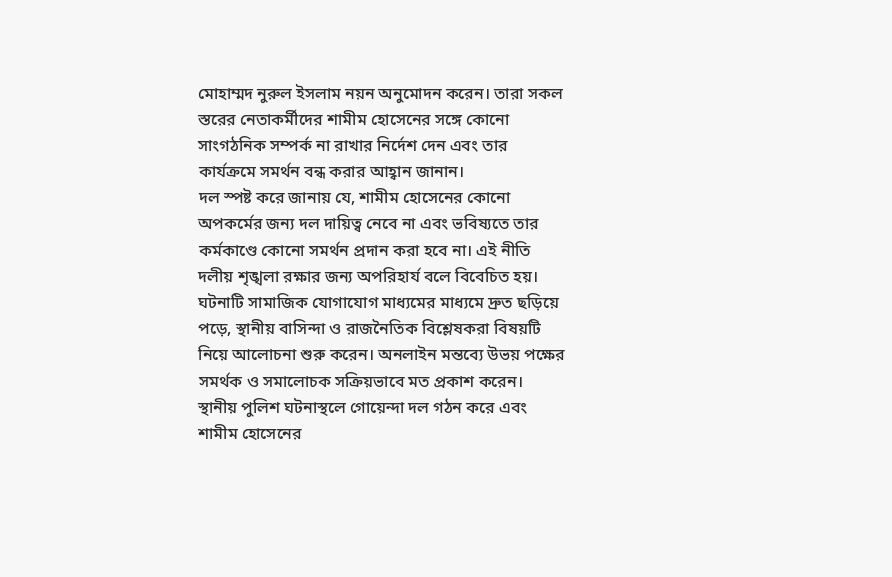মোহাম্মদ নুরুল ইসলাম নয়ন অনুমোদন করেন। তারা সকল স্তরের নেতাকর্মীদের শামীম হোসেনের সঙ্গে কোনো সাংগঠনিক সম্পর্ক না রাখার নির্দেশ দেন এবং তার কার্যক্রমে সমর্থন বন্ধ করার আহ্বান জানান।
দল স্পষ্ট করে জানায় যে, শামীম হোসেনের কোনো অপকর্মের জন্য দল দায়িত্ব নেবে না এবং ভবিষ্যতে তার কর্মকাণ্ডে কোনো সমর্থন প্রদান করা হবে না। এই নীতি দলীয় শৃঙ্খলা রক্ষার জন্য অপরিহার্য বলে বিবেচিত হয়।
ঘটনাটি সামাজিক যোগাযোগ মাধ্যমের মাধ্যমে দ্রুত ছড়িয়ে পড়ে, স্থানীয় বাসিন্দা ও রাজনৈতিক বিশ্লেষকরা বিষয়টি নিয়ে আলোচনা শুরু করেন। অনলাইন মন্তব্যে উভয় পক্ষের সমর্থক ও সমালোচক সক্রিয়ভাবে মত প্রকাশ করেন।
স্থানীয় পুলিশ ঘটনাস্থলে গোয়েন্দা দল গঠন করে এবং শামীম হোসেনের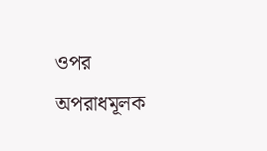ওপর অপরাধমূলক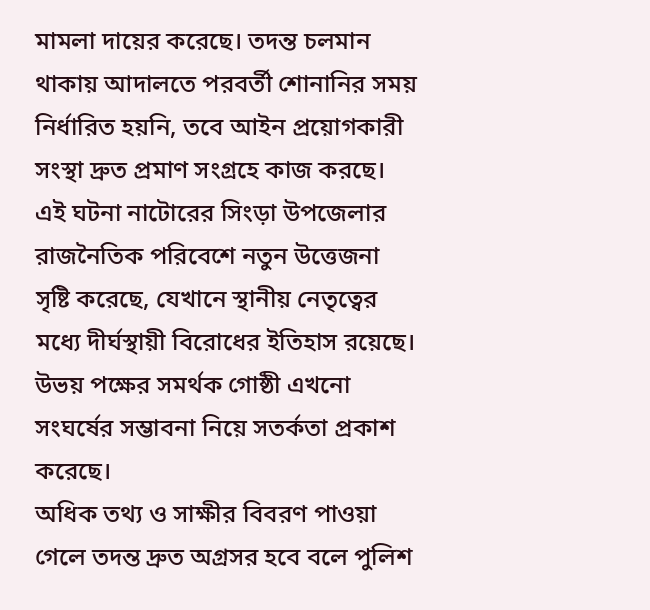মামলা দায়ের করেছে। তদন্ত চলমান থাকায় আদালতে পরবর্তী শোনানির সময় নির্ধারিত হয়নি, তবে আইন প্রয়োগকারী সংস্থা দ্রুত প্রমাণ সংগ্রহে কাজ করছে।
এই ঘটনা নাটোরের সিংড়া উপজেলার রাজনৈতিক পরিবেশে নতুন উত্তেজনা সৃষ্টি করেছে, যেখানে স্থানীয় নেতৃত্বের মধ্যে দীর্ঘস্থায়ী বিরোধের ইতিহাস রয়েছে। উভয় পক্ষের সমর্থক গোষ্ঠী এখনো সংঘর্ষের সম্ভাবনা নিয়ে সতর্কতা প্রকাশ করেছে।
অধিক তথ্য ও সাক্ষীর বিবরণ পাওয়া গেলে তদন্ত দ্রুত অগ্রসর হবে বলে পুলিশ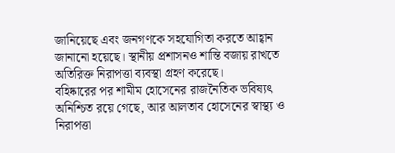জানিয়েছে এবং জনগণকে সহযোগিতা করতে আহ্বান জানানো হয়েছে। স্থানীয় প্রশাসনও শান্তি বজায় রাখতে অতিরিক্ত নিরাপত্তা ব্যবস্থা গ্রহণ করেছে।
বহিষ্কারের পর শামীম হোসেনের রাজনৈতিক ভবিষ্যৎ অনিশ্চিত রয়ে গেছে, আর আলতাব হোসেনের স্বাস্থ্য ও নিরাপত্তা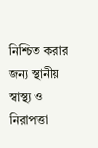নিশ্চিত করার জন্য স্থানীয় স্বাস্থ্য ও নিরাপত্তা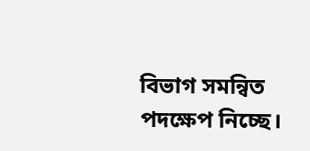বিভাগ সমন্বিত পদক্ষেপ নিচ্ছে।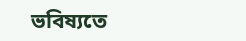ভবিষ্যতে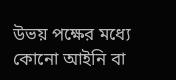উভয় পক্ষের মধ্যে কোনো আইনি বা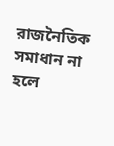রাজনৈতিক সমাধান না হলে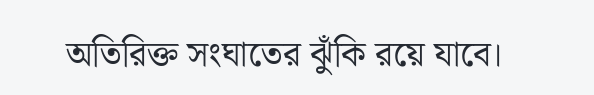অতিরিক্ত সংঘাতের ঝুঁকি রয়ে যাবে।